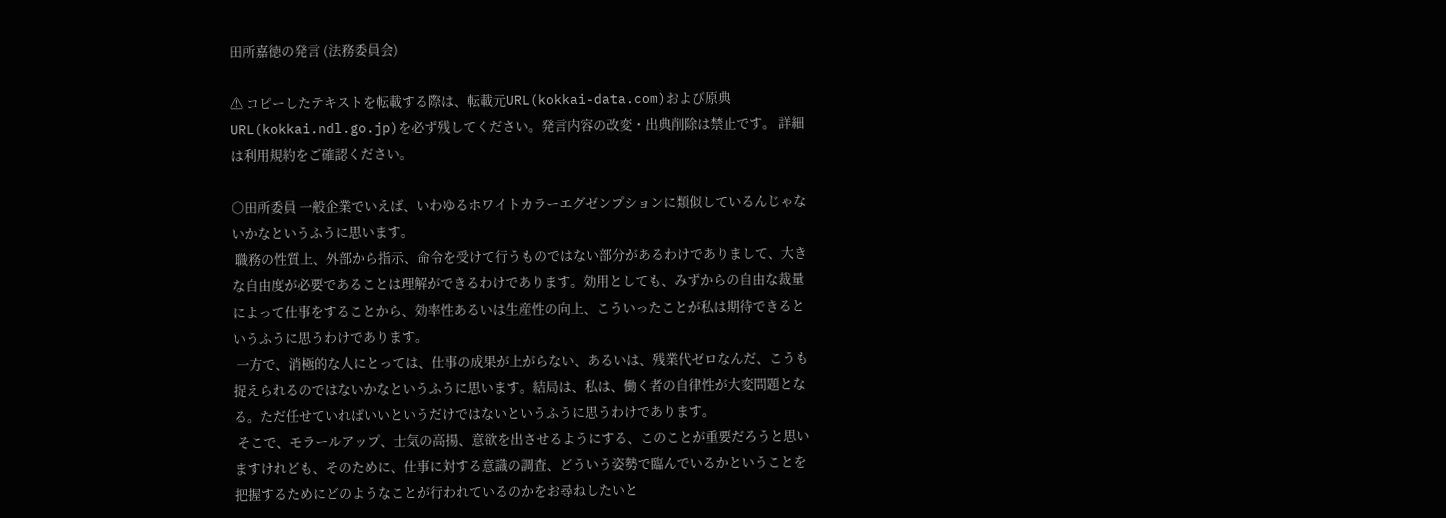田所嘉徳の発言 (法務委員会)

⚠ コピーしたテキストを転載する際は、転載元URL(kokkai-data.com)および原典URL(kokkai.ndl.go.jp)を必ず残してください。発言内容の改変・出典削除は禁止です。 詳細は利用規約をご確認ください。

○田所委員 一般企業でいえば、いわゆるホワイトカラーエグゼンプションに類似しているんじゃないかなというふうに思います。
 職務の性質上、外部から指示、命令を受けて行うものではない部分があるわけでありまして、大きな自由度が必要であることは理解ができるわけであります。効用としても、みずからの自由な裁量によって仕事をすることから、効率性あるいは生産性の向上、こういったことが私は期待できるというふうに思うわけであります。
 一方で、消極的な人にとっては、仕事の成果が上がらない、あるいは、残業代ゼロなんだ、こうも捉えられるのではないかなというふうに思います。結局は、私は、働く者の自律性が大変問題となる。ただ任せていればいいというだけではないというふうに思うわけであります。
 そこで、モラールアップ、士気の高揚、意欲を出させるようにする、このことが重要だろうと思いますけれども、そのために、仕事に対する意識の調査、どういう姿勢で臨んでいるかということを把握するためにどのようなことが行われているのかをお尋ねしたいと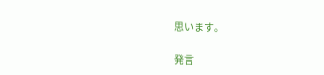思います。

発言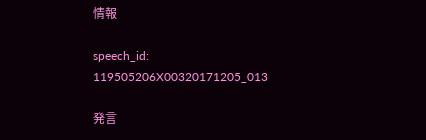情報

speech_id: 119505206X00320171205_013

発言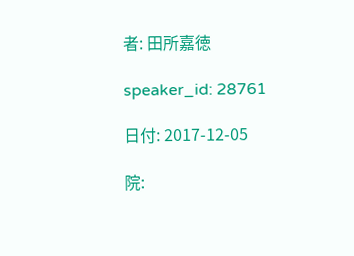者: 田所嘉徳

speaker_id: 28761

日付: 2017-12-05

院: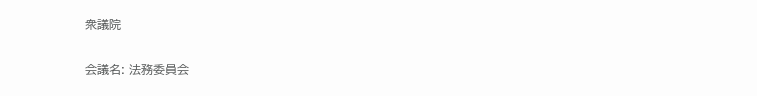衆議院

会議名: 法務委員会